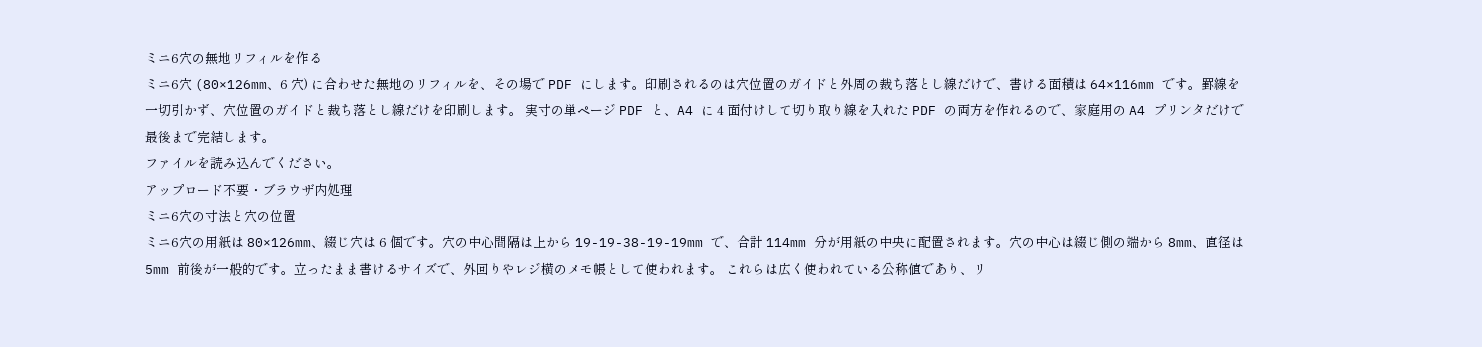ミニ6穴の無地リフィルを作る
ミニ6穴 (80×126mm、6 穴) に合わせた無地のリフィルを、その場で PDF にします。印刷されるのは穴位置のガイドと外周の裁ち落とし線だけで、書ける面積は 64×116mm です。罫線を一切引かず、穴位置のガイドと裁ち落とし線だけを印刷します。 実寸の単ページ PDF と、A4 に 4 面付けして切り取り線を入れた PDF の両方を作れるので、家庭用の A4 プリンタだけで最後まで完結します。
ファイルを読み込んでください。
アップロード不要・ブラウザ内処理
ミニ6穴の寸法と穴の位置
ミニ6穴の用紙は 80×126mm、綴じ穴は 6 個です。穴の中心間隔は上から 19-19-38-19-19mm で、合計 114mm 分が用紙の中央に配置されます。穴の中心は綴じ側の端から 8mm、直径は 5mm 前後が一般的です。立ったまま書けるサイズで、外回りやレジ横のメモ帳として使われます。 これらは広く使われている公称値であり、リ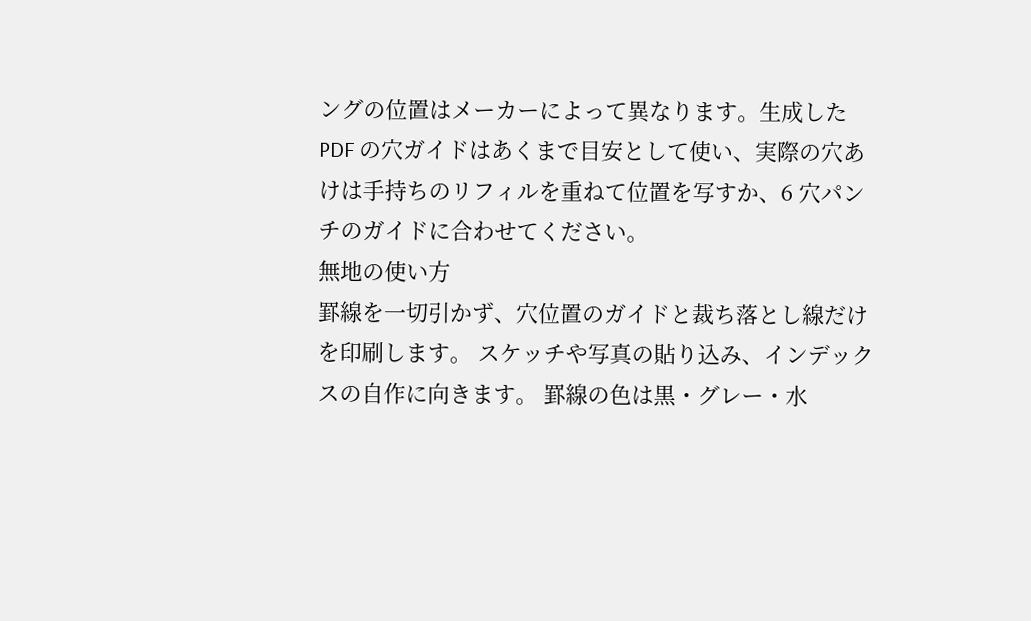ングの位置はメーカーによって異なります。生成した PDF の穴ガイドはあくまで目安として使い、実際の穴あけは手持ちのリフィルを重ねて位置を写すか、6 穴パンチのガイドに合わせてください。
無地の使い方
罫線を一切引かず、穴位置のガイドと裁ち落とし線だけを印刷します。 スケッチや写真の貼り込み、インデックスの自作に向きます。 罫線の色は黒・グレー・水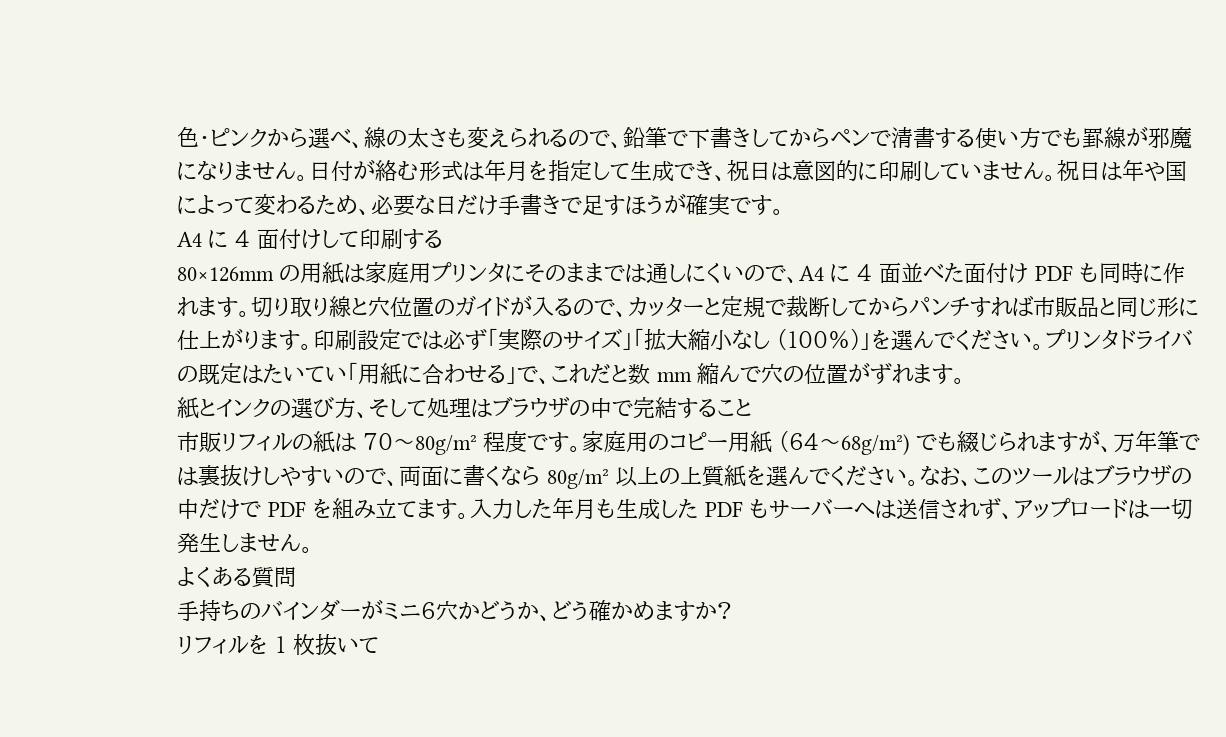色・ピンクから選べ、線の太さも変えられるので、鉛筆で下書きしてからペンで清書する使い方でも罫線が邪魔になりません。日付が絡む形式は年月を指定して生成でき、祝日は意図的に印刷していません。祝日は年や国によって変わるため、必要な日だけ手書きで足すほうが確実です。
A4 に 4 面付けして印刷する
80×126mm の用紙は家庭用プリンタにそのままでは通しにくいので、A4 に 4 面並べた面付け PDF も同時に作れます。切り取り線と穴位置のガイドが入るので、カッターと定規で裁断してからパンチすれば市販品と同じ形に仕上がります。印刷設定では必ず「実際のサイズ」「拡大縮小なし (100%)」を選んでください。プリンタドライバの既定はたいてい「用紙に合わせる」で、これだと数 mm 縮んで穴の位置がずれます。
紙とインクの選び方、そして処理はブラウザの中で完結すること
市販リフィルの紙は 70〜80g/m² 程度です。家庭用のコピー用紙 (64〜68g/m²) でも綴じられますが、万年筆では裏抜けしやすいので、両面に書くなら 80g/m² 以上の上質紙を選んでください。なお、このツールはブラウザの中だけで PDF を組み立てます。入力した年月も生成した PDF もサーバーへは送信されず、アップロードは一切発生しません。
よくある質問
手持ちのバインダーがミニ6穴かどうか、どう確かめますか?
リフィルを 1 枚抜いて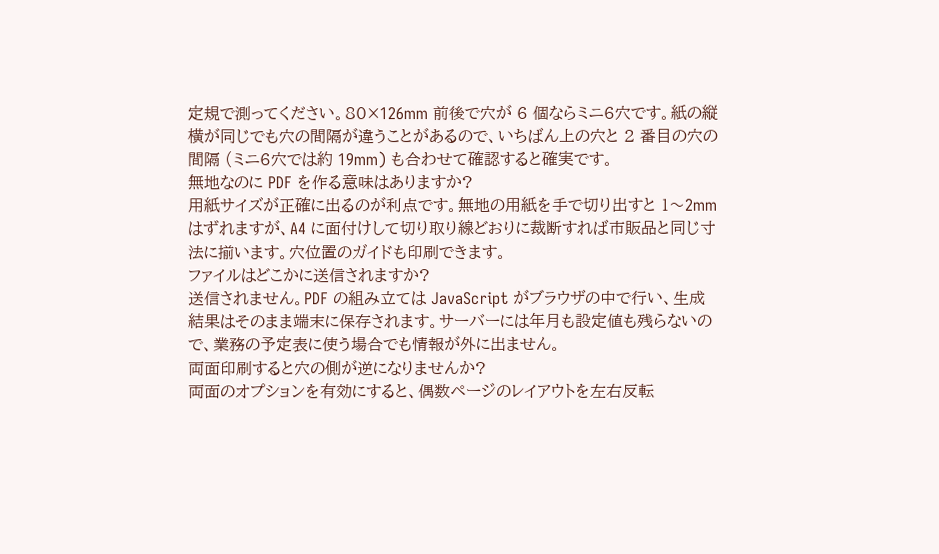定規で測ってください。80×126mm 前後で穴が 6 個ならミニ6穴です。紙の縦横が同じでも穴の間隔が違うことがあるので、いちばん上の穴と 2 番目の穴の間隔 (ミニ6穴では約 19mm) も合わせて確認すると確実です。
無地なのに PDF を作る意味はありますか?
用紙サイズが正確に出るのが利点です。無地の用紙を手で切り出すと 1〜2mm はずれますが、A4 に面付けして切り取り線どおりに裁断すれば市販品と同じ寸法に揃います。穴位置のガイドも印刷できます。
ファイルはどこかに送信されますか?
送信されません。PDF の組み立ては JavaScript がブラウザの中で行い、生成結果はそのまま端末に保存されます。サーバーには年月も設定値も残らないので、業務の予定表に使う場合でも情報が外に出ません。
両面印刷すると穴の側が逆になりませんか?
両面のオプションを有効にすると、偶数ページのレイアウトを左右反転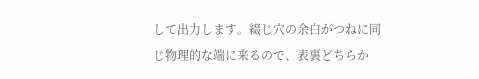して出力します。綴じ穴の余白がつねに同じ物理的な端に来るので、表裏どちらか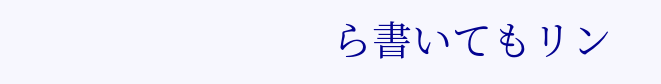ら書いてもリン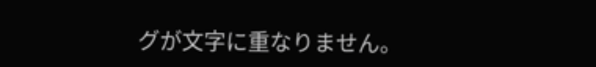グが文字に重なりません。